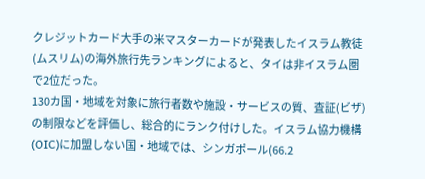クレジットカード大手の米マスターカードが発表したイスラム教徒(ムスリム)の海外旅行先ランキングによると、タイは非イスラム圏で2位だった。
130カ国・地域を対象に旅行者数や施設・サービスの質、査証(ビザ)の制限などを評価し、総合的にランク付けした。イスラム協力機構(OIC)に加盟しない国・地域では、シンガポール(66.2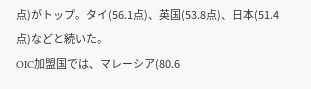点)がトップ。タイ(56.1点)、英国(53.8点)、日本(51.4点)などと続いた。
OIC加盟国では、マレーシア(80.6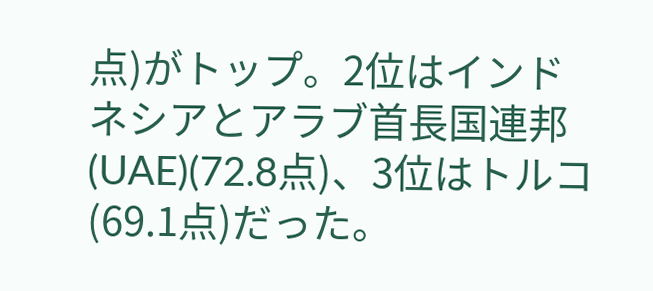点)がトップ。2位はインドネシアとアラブ首長国連邦(UAE)(72.8点)、3位はトルコ(69.1点)だった。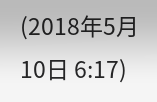(2018年5月10日 6:17)